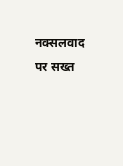नक्सलवाद पर सख्त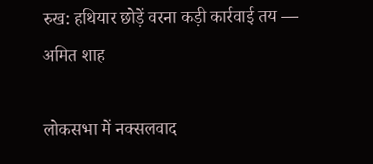रुख: हथियार छोड़ें वरना कड़ी कार्रवाई तय — अमित शाह

लोकसभा में नक्सलवाद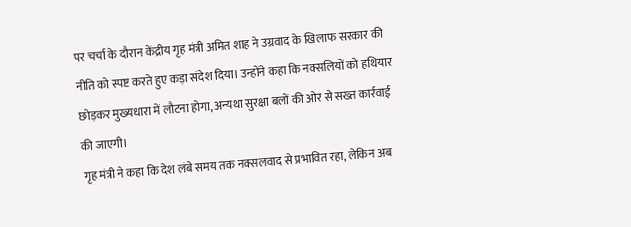पर चर्चा के दौरान केंद्रीय गृह मंत्री अमित शाह ने उग्रवाद के खिलाफ सरकार की नीति को स्पष्ट करते हुए कड़ा संदेश दिया। उन्होंने कहा कि नक्सलियों को हथियार छोड़कर मुख्यधारा में लौटना होगा, अन्यथा सुरक्षा बलों की ओर से सख्त कार्रवाई की जाएगी।
गृह मंत्री ने कहा कि देश लंबे समय तक नक्सलवाद से प्रभावित रहा, लेकिन अब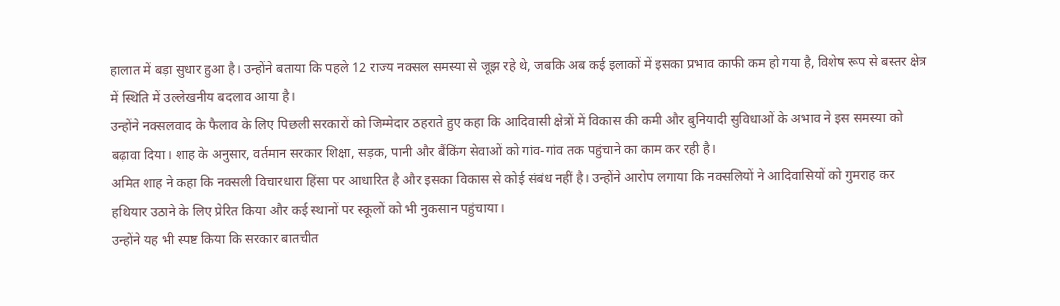हालात में बड़ा सुधार हुआ है। उन्होंने बताया कि पहले 12 राज्य नक्सल समस्या से जूझ रहे थे, जबकि अब कई इलाकों में इसका प्रभाव काफी कम हो गया है, विशेष रूप से बस्तर क्षेत्र में स्थिति में उल्लेखनीय बदलाव आया है।
उन्होंने नक्सलवाद के फैलाव के लिए पिछली सरकारों को जिम्मेदार ठहराते हुए कहा कि आदिवासी क्षेत्रों में विकास की कमी और बुनियादी सुविधाओं के अभाव ने इस समस्या को बढ़ावा दिया। शाह के अनुसार, वर्तमान सरकार शिक्षा, सड़क, पानी और बैंकिंग सेवाओं को गांव-गांव तक पहुंचाने का काम कर रही है।
अमित शाह ने कहा कि नक्सली विचारधारा हिंसा पर आधारित है और इसका विकास से कोई संबंध नहीं है। उन्होंने आरोप लगाया कि नक्सलियों ने आदिवासियों को गुमराह कर हथियार उठाने के लिए प्रेरित किया और कई स्थानों पर स्कूलों को भी नुकसान पहुंचाया।
उन्होंने यह भी स्पष्ट किया कि सरकार बातचीत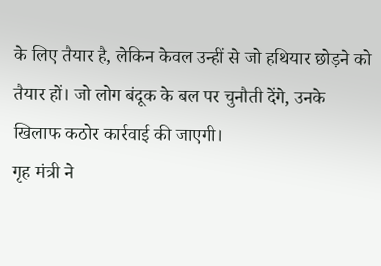के लिए तैयार है, लेकिन केवल उन्हीं से जो हथियार छोड़ने को तैयार हों। जो लोग बंदूक के बल पर चुनौती देंगे, उनके खिलाफ कठोर कार्रवाई की जाएगी।
गृह मंत्री ने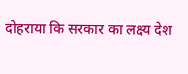दोहराया कि सरकार का लक्ष्य देश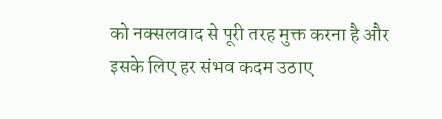को नक्सलवाद से पूरी तरह मुक्त करना है और इसके लिए हर संभव कदम उठाए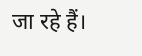जा रहे हैं।